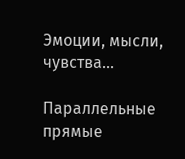Эмоции, мысли, чувства...

Параллельные прямые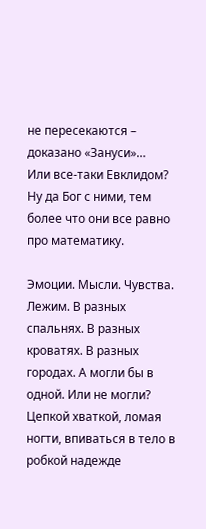не пересекаются – доказано «Зануси»…
Или все-таки Евклидом? Ну да Бог с ними, тем более что они все равно про математику.

Эмоции. Мысли. Чувства. Лежим. В разных спальнях. В разных кроватях. В разных городах. А могли бы в одной. Или не могли? Цепкой хваткой, ломая ногти, впиваться в тело в робкой надежде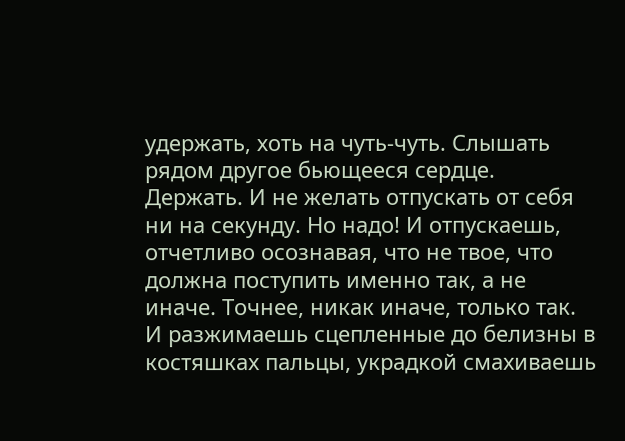удержать, хоть на чуть-чуть. Слышать рядом другое бьющееся сердце. Держать. И не желать отпускать от себя ни на секунду. Но надо! И отпускаешь, отчетливо осознавая, что не твое, что должна поступить именно так, а не иначе. Точнее, никак иначе, только так. И разжимаешь сцепленные до белизны в костяшках пальцы, украдкой смахиваешь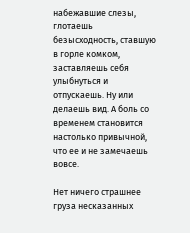набежавшие слезы, глотаешь безысходность, ставшую в горле комком, заставляешь себя улыбнуться и отпускаешь. Ну или делаешь вид. А боль со временем становится настолько привычной, что ее и не замечаешь вовсе.

Нет ничего страшнее груза несказанных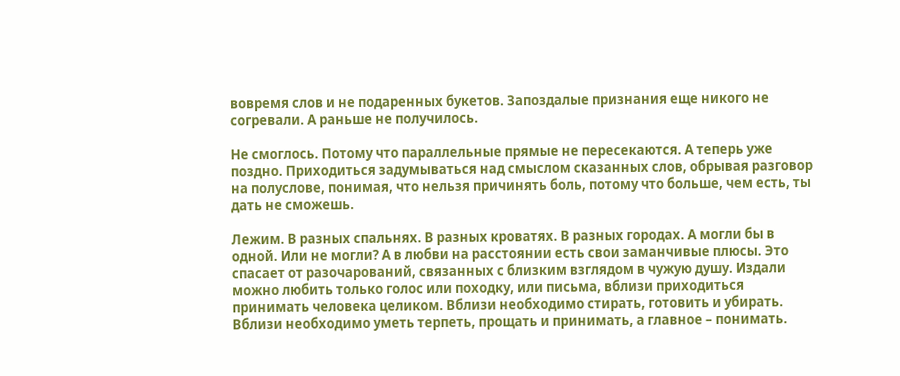вовремя слов и не подаренных букетов. Запоздалые признания еще никого не согревали. А раньше не получилось.

Не смоглось. Потому что параллельные прямые не пересекаются. А теперь уже поздно. Приходиться задумываться над смыслом сказанных слов, обрывая разговор на полуслове, понимая, что нельзя причинять боль, потому что больше, чем есть, ты дать не сможешь.

Лежим. В разных спальнях. В разных кроватях. В разных городах. А могли бы в одной. Или не могли? А в любви на расстоянии есть свои заманчивые плюсы. Это спасает от разочарований, связанных с близким взглядом в чужую душу. Издали можно любить только голос или походку, или письма, вблизи приходиться принимать человека целиком. Вблизи необходимо стирать, готовить и убирать. Вблизи необходимо уметь терпеть, прощать и принимать, а главное – понимать.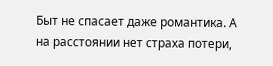Быт не спасает даже романтика. А на расстоянии нет страха потери,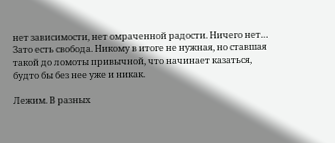нет зависимости, нет омраченной радости. Ничего нет… Зато есть свобода. Никому в итоге не нужная, но ставшая такой до ломоты привычной, что начинает казаться, будто бы без нее уже и никак.

Лежим. В разных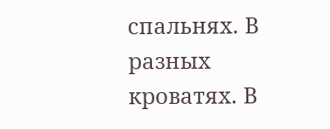спальнях. В разных кроватях. В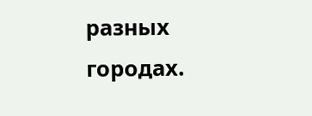разных городах.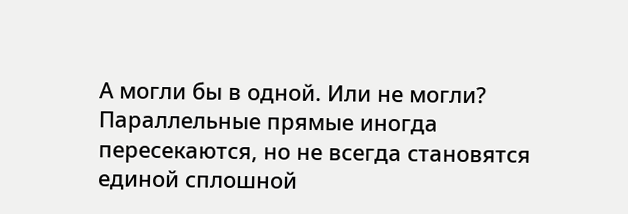А могли бы в одной. Или не могли? Параллельные прямые иногда пересекаются, но не всегда становятся единой сплошной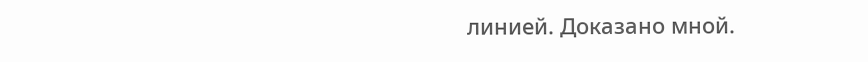линией. Доказано мной.